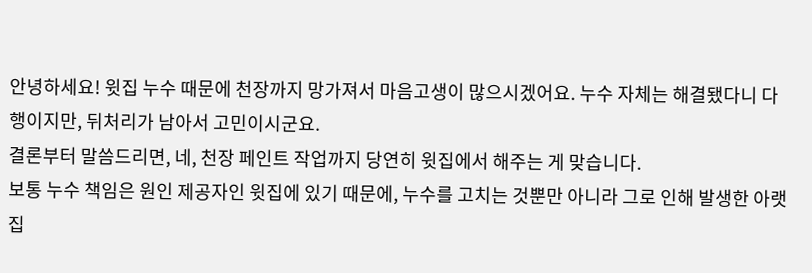안녕하세요! 윗집 누수 때문에 천장까지 망가져서 마음고생이 많으시겠어요. 누수 자체는 해결됐다니 다행이지만, 뒤처리가 남아서 고민이시군요.
결론부터 말씀드리면, 네, 천장 페인트 작업까지 당연히 윗집에서 해주는 게 맞습니다.
보통 누수 책임은 원인 제공자인 윗집에 있기 때문에, 누수를 고치는 것뿐만 아니라 그로 인해 발생한 아랫집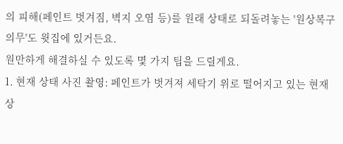의 피해(페인트 벗겨짐, 벽지 오염 등)를 원래 상태로 되돌려놓는 '원상복구 의무'도 윗집에 있거든요.
원만하게 해결하실 수 있도록 몇 가지 팁을 드릴게요.
1. 현재 상태 사진 촬영: 페인트가 벗겨져 세탁기 위로 떨어지고 있는 현재 상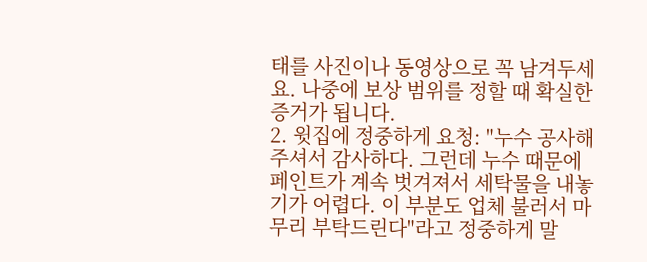태를 사진이나 동영상으로 꼭 남겨두세요. 나중에 보상 범위를 정할 때 확실한 증거가 됩니다.
2. 윗집에 정중하게 요청: "누수 공사해 주셔서 감사하다. 그런데 누수 때문에 페인트가 계속 벗겨져서 세탁물을 내놓기가 어렵다. 이 부분도 업체 불러서 마무리 부탁드린다"라고 정중하게 말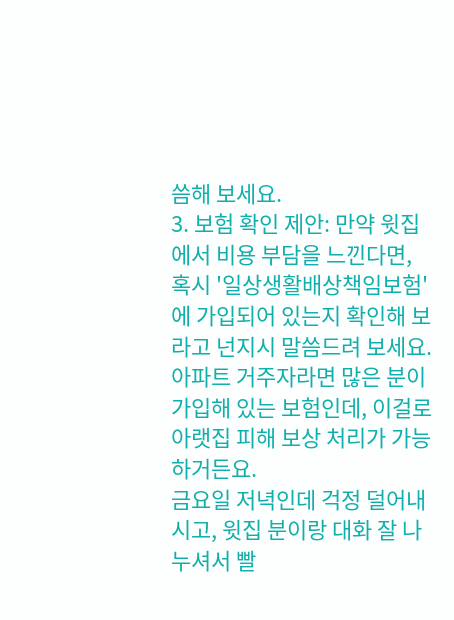씀해 보세요.
3. 보험 확인 제안: 만약 윗집에서 비용 부담을 느낀다면, 혹시 '일상생활배상책임보험'에 가입되어 있는지 확인해 보라고 넌지시 말씀드려 보세요. 아파트 거주자라면 많은 분이 가입해 있는 보험인데, 이걸로 아랫집 피해 보상 처리가 가능하거든요.
금요일 저녁인데 걱정 덜어내시고, 윗집 분이랑 대화 잘 나누셔서 빨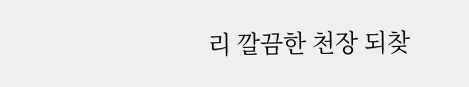리 깔끔한 천장 되찾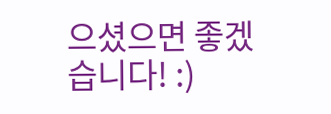으셨으면 좋겠습니다! :)